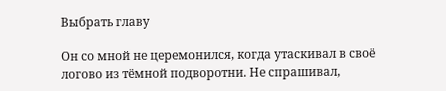Выбрать главу

Он со мной не церемонился, когда утаскивал в своё логово из тёмной подворотни. Не спрашивал,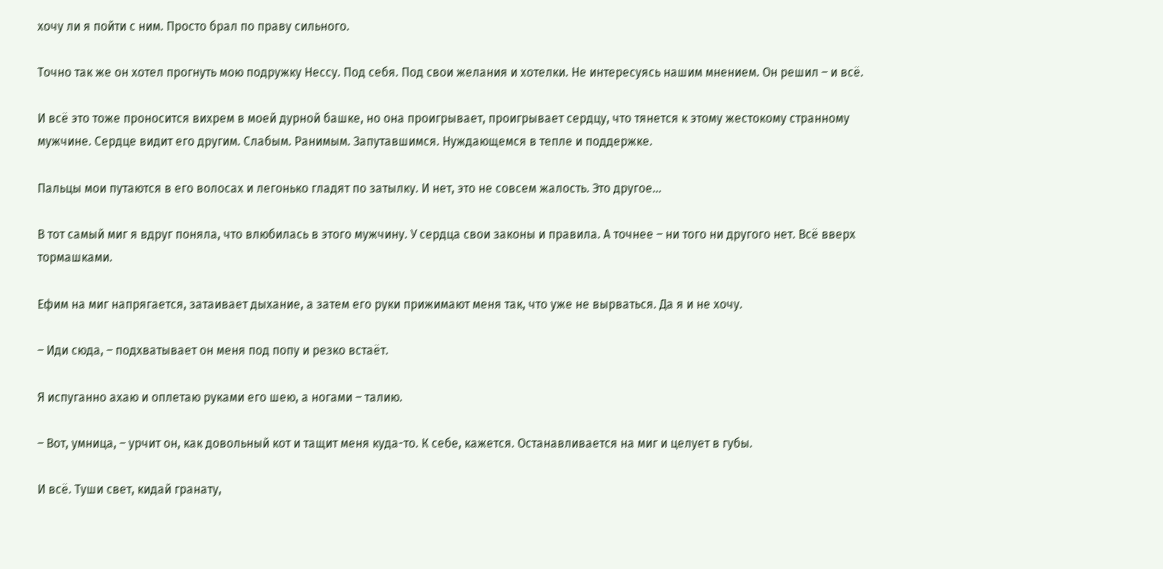хочу ли я пойти с ним. Просто брал по праву сильного.

Точно так же он хотел прогнуть мою подружку Нессу. Под себя. Под свои желания и хотелки. Не интересуясь нашим мнением. Он решил – и всё.

И всё это тоже проносится вихрем в моей дурной башке, но она проигрывает, проигрывает сердцу, что тянется к этому жестокому странному мужчине. Сердце видит его другим. Слабым. Ранимым. Запутавшимся. Нуждающемся в тепле и поддержке.

Пальцы мои путаются в его волосах и легонько гладят по затылку. И нет, это не совсем жалость. Это другое…

В тот самый миг я вдруг поняла, что влюбилась в этого мужчину. У сердца свои законы и правила. А точнее – ни того ни другого нет. Всё вверх тормашками.

Ефим на миг напрягается, затаивает дыхание, а затем его руки прижимают меня так, что уже не вырваться. Да я и не хочу.

– Иди сюда, – подхватывает он меня под попу и резко встаёт.

Я испуганно ахаю и оплетаю руками его шею, а ногами – талию.

– Вот, умница, – урчит он, как довольный кот и тащит меня куда-то. К себе, кажется. Останавливается на миг и целует в губы.

И всё. Туши свет, кидай гранату,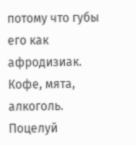потому что губы его как афродизиак. Кофе, мята, алкоголь. Поцелуй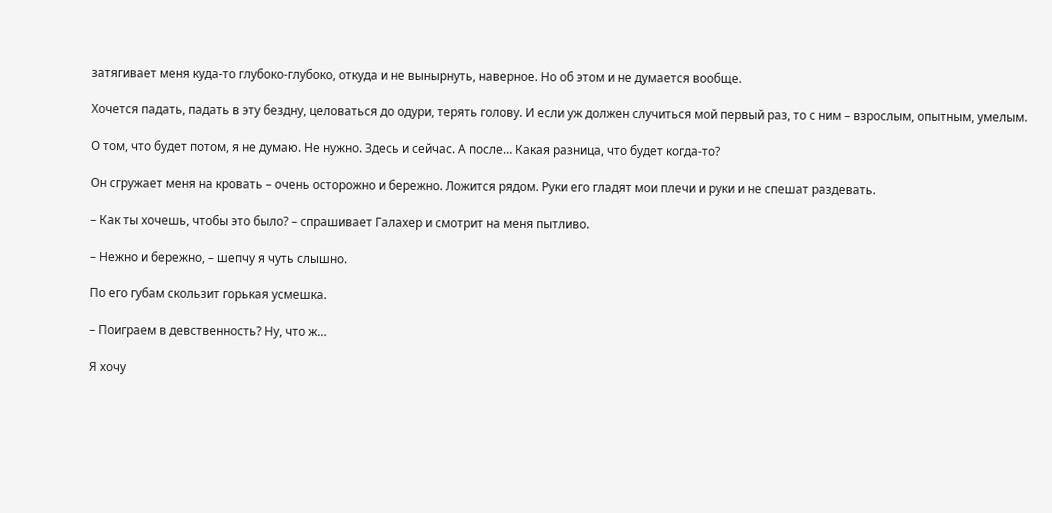затягивает меня куда-то глубоко-глубоко, откуда и не вынырнуть, наверное. Но об этом и не думается вообще.

Хочется падать, падать в эту бездну, целоваться до одури, терять голову. И если уж должен случиться мой первый раз, то с ним – взрослым, опытным, умелым.

О том, что будет потом, я не думаю. Не нужно. Здесь и сейчас. А после… Какая разница, что будет когда-то?

Он сгружает меня на кровать – очень осторожно и бережно. Ложится рядом. Руки его гладят мои плечи и руки и не спешат раздевать.

– Как ты хочешь, чтобы это было? – спрашивает Галахер и смотрит на меня пытливо.

– Нежно и бережно, – шепчу я чуть слышно.

По его губам скользит горькая усмешка.

– Поиграем в девственность? Ну, что ж…

Я хочу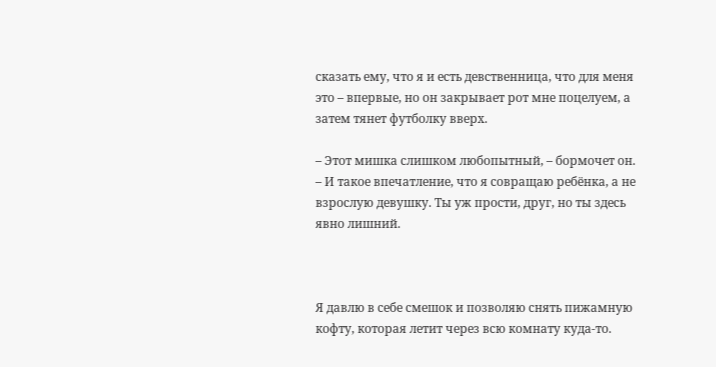сказать ему, что я и есть девственница, что для меня это – впервые, но он закрывает рот мне поцелуем, а затем тянет футболку вверх.

– Этот мишка слишком любопытный, – бормочет он. – И такое впечатление, что я совращаю ребёнка, а не взрослую девушку. Ты уж прости, друг, но ты здесь явно лишний.



Я давлю в себе смешок и позволяю снять пижамную кофту, которая летит через всю комнату куда-то.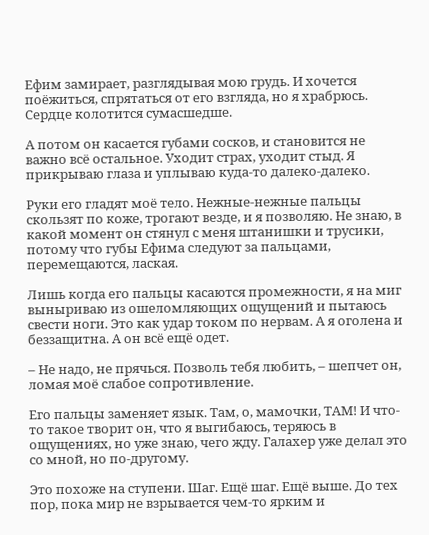Ефим замирает, разглядывая мою грудь. И хочется поёжиться, спрятаться от его взгляда, но я храбрюсь. Сердце колотится сумасшедше.

А потом он касается губами сосков, и становится не важно всё остальное. Уходит страх, уходит стыд. Я прикрываю глаза и уплываю куда-то далеко-далеко.

Руки его гладят моё тело. Нежные-нежные пальцы скользят по коже, трогают везде, и я позволяю. Не знаю, в какой момент он стянул с меня штанишки и трусики, потому что губы Ефима следуют за пальцами, перемещаются, лаская.

Лишь когда его пальцы касаются промежности, я на миг выныриваю из ошеломляющих ощущений и пытаюсь свести ноги. Это как удар током по нервам. А я оголена и беззащитна. А он всё ещё одет.

– Не надо, не прячься. Позволь тебя любить, – шепчет он, ломая моё слабое сопротивление.

Его пальцы заменяет язык. Там, о, мамочки, ТАМ! И что-то такое творит он, что я выгибаюсь, теряюсь в ощущениях, но уже знаю, чего жду. Галахер уже делал это со мной, но по-другому.

Это похоже на ступени. Шаг. Ещё шаг. Ещё выше. До тех пор, пока мир не взрывается чем-то ярким и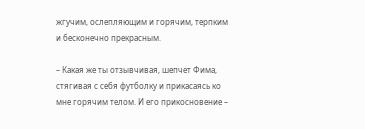жгучим, ослепляющим и горячим, терпким и бесконечно прекрасным.

– Какая же ты отзывчивая, шепчет Фима, стягивая с себя футболку и прикасаясь ко мне горячим телом. И его прикосновение –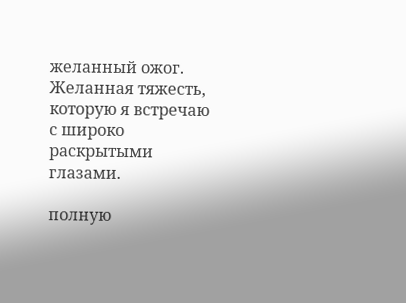желанный ожог. Желанная тяжесть, которую я встречаю с широко раскрытыми глазами.

полную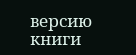версию книги